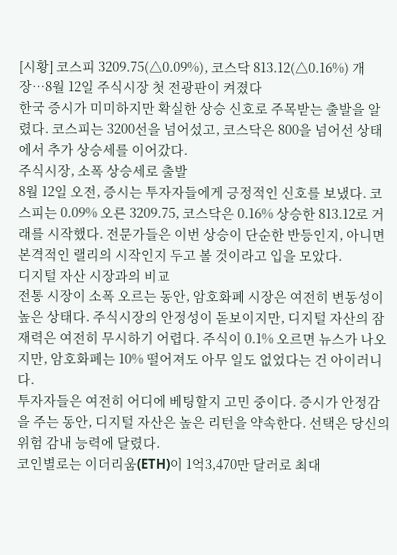[시황] 코스피 3209.75(△0.09%), 코스닥 813.12(△0.16%) 개장…8월 12일 주식시장 첫 전광판이 켜졌다
한국 증시가 미미하지만 확실한 상승 신호로 주목받는 출발을 알렸다. 코스피는 3200선을 넘어섰고, 코스닥은 800을 넘어선 상태에서 추가 상승세를 이어갔다.
주식시장, 소폭 상승세로 출발
8월 12일 오전, 증시는 투자자들에게 긍정적인 신호를 보냈다. 코스피는 0.09% 오른 3209.75, 코스닥은 0.16% 상승한 813.12로 거래를 시작했다. 전문가들은 이번 상승이 단순한 반등인지, 아니면 본격적인 랠리의 시작인지 두고 볼 것이라고 입을 모았다.
디지털 자산 시장과의 비교
전통 시장이 소폭 오르는 동안, 암호화폐 시장은 여전히 변동성이 높은 상태다. 주식시장의 안정성이 돋보이지만, 디지털 자산의 잠재력은 여전히 무시하기 어렵다. 주식이 0.1% 오르면 뉴스가 나오지만, 암호화폐는 10% 떨어져도 아무 일도 없었다는 건 아이러니다.
투자자들은 여전히 어디에 베팅할지 고민 중이다. 증시가 안정감을 주는 동안, 디지털 자산은 높은 리턴을 약속한다. 선택은 당신의 위험 감내 능력에 달렸다.
코인별로는 이더리움(ETH)이 1억3,470만 달러로 최대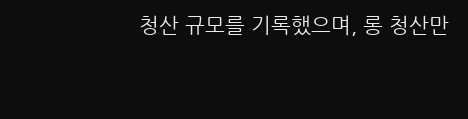청산 규모를 기록했으며, 롱 청산만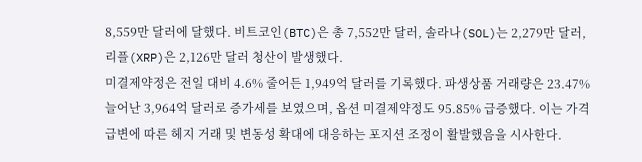8,559만 달러에 달했다. 비트코인(BTC)은 총 7,552만 달러, 솔라나(SOL)는 2,279만 달러, 리플(XRP)은 2,126만 달러 청산이 발생했다.
미결제약정은 전일 대비 4.6% 줄어든 1,949억 달러를 기록했다. 파생상품 거래량은 23.47% 늘어난 3,964억 달러로 증가세를 보였으며, 옵션 미결제약정도 95.85% 급증했다. 이는 가격 급변에 따른 헤지 거래 및 변동성 확대에 대응하는 포지션 조정이 활발했음을 시사한다.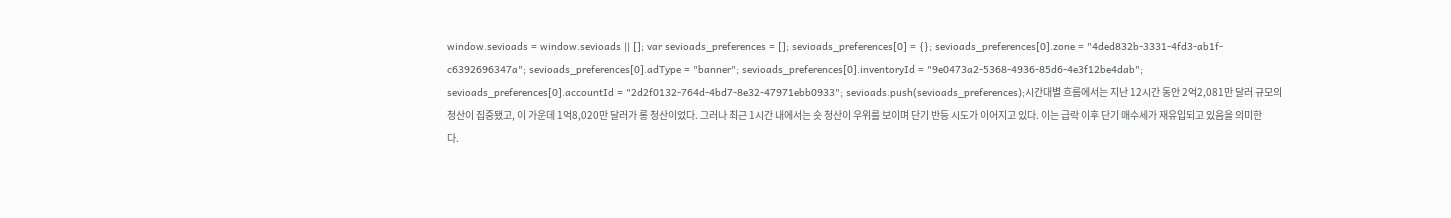window.sevioads = window.sevioads || []; var sevioads_preferences = []; sevioads_preferences[0] = {}; sevioads_preferences[0].zone = "4ded832b-3331-4fd3-ab1f-c6392696347a"; sevioads_preferences[0].adType = "banner"; sevioads_preferences[0].inventoryId = "9e0473a2-5368-4936-85d6-4e3f12be4dab"; sevioads_preferences[0].accountId = "2d2f0132-764d-4bd7-8e32-47971ebb0933"; sevioads.push(sevioads_preferences);시간대별 흐름에서는 지난 12시간 동안 2억2,081만 달러 규모의 청산이 집중됐고, 이 가운데 1억8,020만 달러가 롱 청산이었다. 그러나 최근 1시간 내에서는 숏 청산이 우위를 보이며 단기 반등 시도가 이어지고 있다. 이는 급락 이후 단기 매수세가 재유입되고 있음을 의미한다.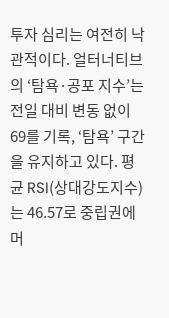투자 심리는 여전히 낙관적이다. 얼터너티브의 ‘탐욕·공포 지수’는 전일 대비 변동 없이 69를 기록, ‘탐욕’ 구간을 유지하고 있다. 평균 RSI(상대강도지수)는 46.57로 중립권에 머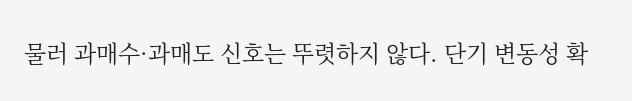물러 과매수·과매도 신호는 뚜렷하지 않다. 단기 변동성 확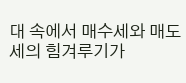대 속에서 매수세와 매도세의 힘겨루기가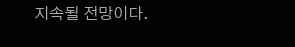지속될 전망이다.